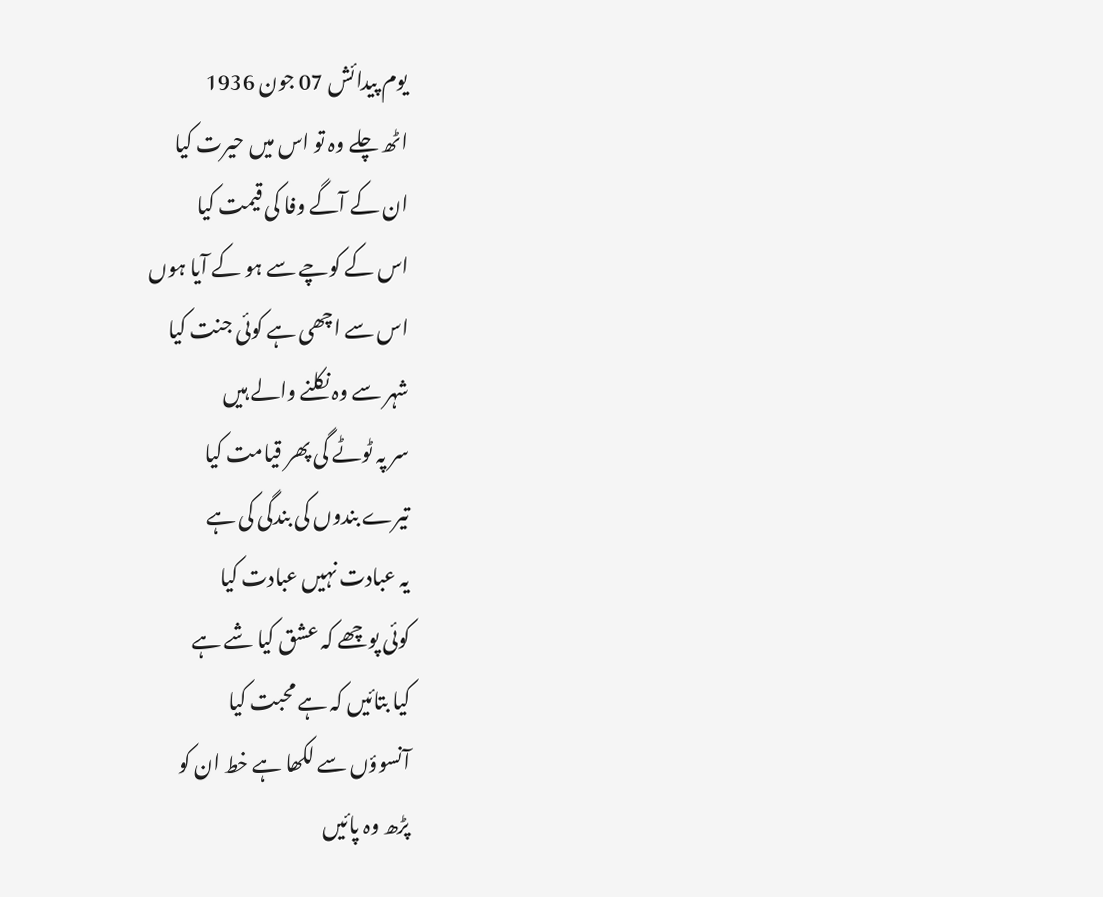یوم پیدائش 07 جون 1936
اٹھ چلے وہ تو اس میں حیرت کیا
ان کے آگے وفا کی قیمت کیا
اس کے کوچے سے ہو کے آیا ہوں
اس سے اچھی ہے کوئی جنت کیا
شہر سے وہ نکلنے والے ہیں
سر پہ ٹوٹے گی پھر قیامت کیا
تیرے بندوں کی بندگی کی ہے
یہ عبادت نہیں عبادت کیا
کوئی پوچھے کہ عشق کیا شے ہے
کیا بتائیں کہ ہے محبت کیا
آنسوؤں سے لکھا ہے خط ان کو
پڑھ وہ پائیں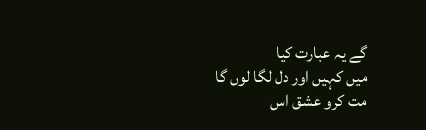گے یہ عبارت کیا
میں کہیں اور دل لگا لوں گا
مت کرو عشق اس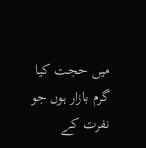میں حجت کیا
گرم بازار ہوں جو نفرت کے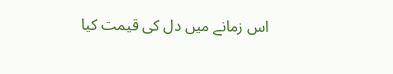اس زمانے میں دل کی قیمت کیا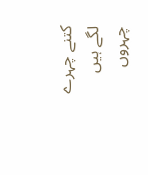کتنے چہرے لگے ہیں چہروں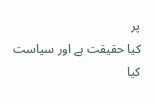پر
کیا حقیقت ہے اور سیاست کیا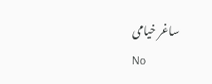ساغر خیامی
No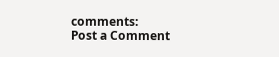comments:
Post a Comment